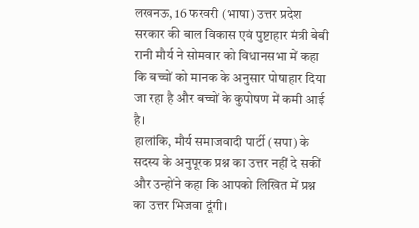लखनऊ, 16 फरवरी (भाषा) उत्तर प्रदेश सरकार की बाल विकास एवं पुष्टाहार मंत्री बेबी रानी मौर्य ने सोमवार को विधानसभा में कहा कि बच्चों को मानक के अनुसार पोषाहार दिया जा रहा है और बच्चों के कुपोषण में कमी आई है।
हालांकि, मौर्य समाजवादी पार्टी (सपा) के सदस्य के अनुपूरक प्रश्न का उत्तर नहीं दे सकीं और उन्होंने कहा कि आपको लिखित में प्रश्न का उत्तर भिजवा दूंगी।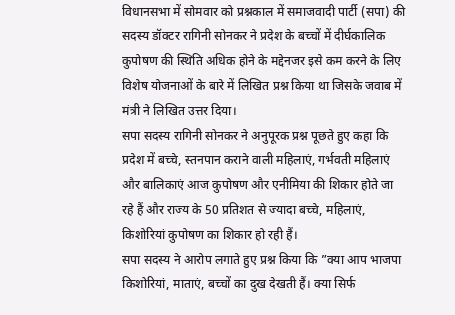विधानसभा में सोमवार को प्रश्नकाल में समाजवादी पार्टी (सपा) की सदस्य डॉक्टर रागिनी सोनकर ने प्रदेश के बच्चों में दीर्घकालिक कुपोषण की स्थिति अधिक होने के मद्देनजर इसे कम करने के लिए विशेष योजनाओं के बारे में लिखित प्रश्न किया था जिसके जवाब में मंत्री ने लिखित उत्तर दिया।
सपा सदस्य रागिनी सोनकर ने अनुपूरक प्रश्न पूछते हुए कहा कि प्रदेश में बच्चे, स्तनपान कराने वाली महिलाएं, गर्भवती महिलाएं और बालिकाएं आज कुपोषण और एनीमिया की शिकार होते जा रहे हैं और राज्य के 50 प्रतिशत से ज्यादा बच्चे, महिलाएं, किशोरियां कुपोषण का शिकार हो रही हैं।
सपा सदस्य ने आरोप लगाते हुए प्रश्न किया कि ”क्या आप भाजपा किशोरियां, माताएं, बच्चों का दुख देखती हैं। क्या सिर्फ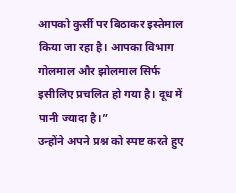आपको कुर्सी पर बिठाकर इस्तेमाल किया जा रहा है। आपका विभाग गोलमाल और झोलमाल सिर्फ इसीलिए प्रचलित हो गया है। दूध में पानी ज्यादा है।”
उन्होंने अपने प्रश्न को स्पष्ट करते हुए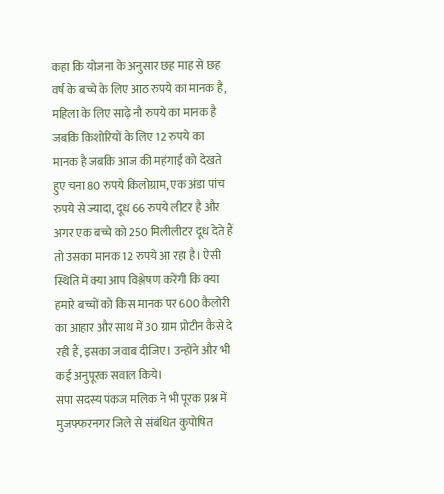कहा कि योजना के अनुसार छह माह से छह वर्ष के बच्चे के लिए आठ रुपये का मानक है, महिला के लिए साढ़े नौ रुपये का मानक है जबकि किशोरियों के लिए 12 रुपये का मानक है जबकि आज की महंगाई को देखते हुए चना 80 रुपये किलोग्राम, एक अंडा पांच रुपये से ज्यादा, दूध 66 रुपये लीटर है और अगर एक बच्चे को 250 मिलीलीटर दूध देते हैं तो उसका मानक 12 रुपये आ रहा है। ऐसी स्थिति में क्या आप विश्लेषण करेंगी कि क्या हमारे बच्चों को किस मानक पर 600 कैलोरी का आहार और साथ में 30 ग्राम प्रोटीन कैसे दे रही हैं, इसका जवाब दीजिए। उन्होंने और भी कई अनुपूरक सवाल किये।
सपा सदस्य पंकज मलिक ने भी पूरक प्रश्न में मुजफ्फरनगर जिले से संबंधित कुपोषित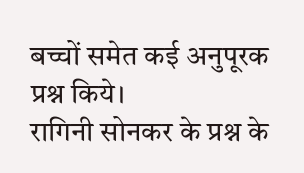बच्चों समेत कई अनुपूरक प्रश्न किये।
रागिनी सोनकर के प्रश्न के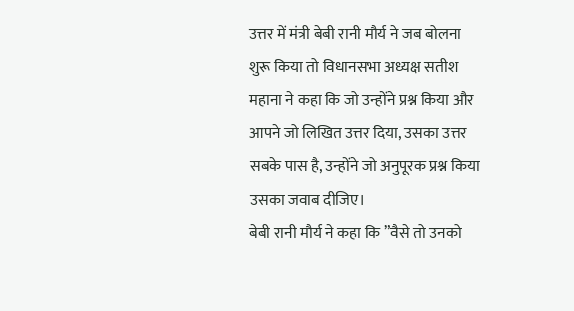उत्तर में मंत्री बेबी रानी मौर्य ने जब बोलना शुरू किया तो विधानसभा अध्यक्ष सतीश महाना ने कहा कि जो उन्होंने प्रश्न किया और आपने जो लिखित उत्तर दिया, उसका उत्तर सबके पास है, उन्होंने जो अनुपूरक प्रश्न किया उसका जवाब दीजिए।
बेबी रानी मौर्य ने कहा कि ”वैसे तो उनको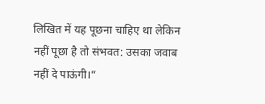लिखित में यह पूछना चाहिए था लेकिन नहीं पूछा है तो संभवत: उसका जवाब नहीं दे पाऊंगी।”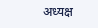अध्यक्ष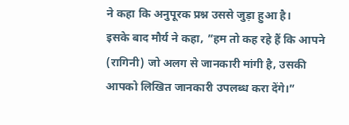ने कहा कि अनुपूरक प्रश्न उससे जुड़ा हुआ है।
इसके बाद मौर्य ने कहा, ”हम तो कह रहे हैं कि आपने (रागिनी) जो अलग से जानकारी मांगी है, उसकी आपको लिखित जानकारी उपलब्ध करा देंगे।”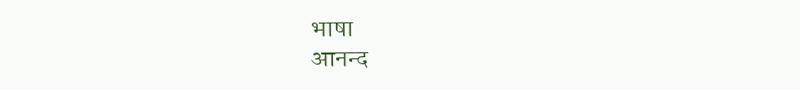भाषा
आनन्द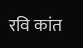रवि कांत